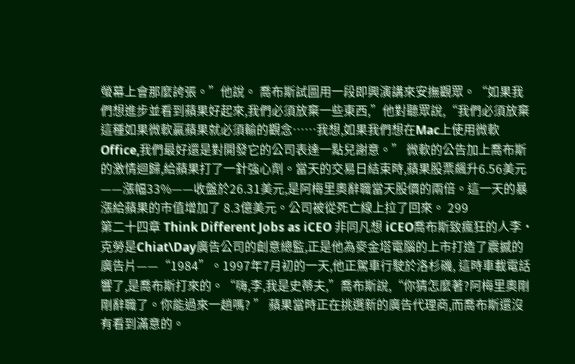螢幕上會那麼誇張。”他說。 喬布斯試圖用一段即興演講來安撫觀眾。“如果我們想進步並看到蘋果好起來,我們必須放棄一些東西,”他對聽眾說,“我們必須放棄這種如果微軟贏蘋果就必須輸的觀念……我想,如果我們想在Mac上使用微軟Office,我們最好還是對開發它的公司表達一點兒謝意。” 微軟的公告加上喬布斯的激情迴歸,給蘋果打了一針強心劑。當天的交易日結束時,蘋果股票飆升6.56美元——漲幅33%——收盤於26.31美元,是阿梅里奧辭職當天股價的兩倍。這一天的暴漲給蘋果的市值增加了 8.3億美元。公司被從死亡線上拉了回來。 299
第二十四章 Think Different Jobs as iCEO 非同凡想 iCEO喬布斯致瘋狂的人李•克勞是Chiat\Day廣告公司的創意總監,正是他為麥金塔電腦的上市打造了震撼的廣告片——“1984”。1997年7月初的一天,他正駕車行駛於洛杉磯, 這時車載電話響了,是喬布斯打來的。“嗨,李,我是史蒂夫,”喬布斯說,“你猜怎麼著?阿梅里奧剛剛辭職了。你能過來一趟嗎? ” 蘋果當時正在挑選新的廣告代理商,而喬布斯還沒有看到滿意的。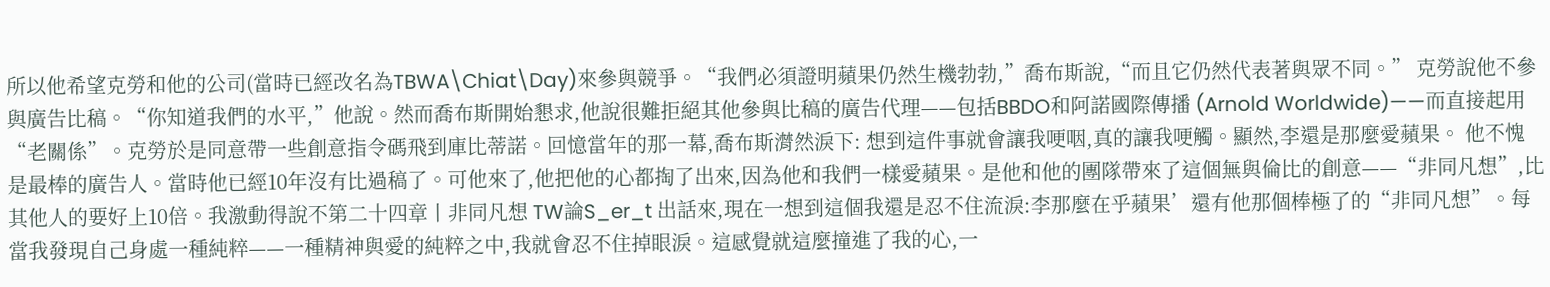所以他希望克勞和他的公司(當時已經改名為TBWA\Chiat\Day)來參與競爭。“我們必須證明蘋果仍然生機勃勃,”喬布斯說,“而且它仍然代表著與眾不同。” 克勞說他不參與廣告比稿。“你知道我們的水平,”他說。然而喬布斯開始懇求,他說很難拒絕其他參與比稿的廣告代理——包括BBDO和阿諾國際傳播 (Arnold Worldwide)——而直接起用“老關係”。克勞於是同意帶一些創意指令碼飛到庫比蒂諾。回憶當年的那一幕,喬布斯潸然淚下: 想到這件事就會讓我哽咽,真的讓我哽觸。顯然,李還是那麼愛蘋果。 他不愧是最棒的廣告人。當時他已經10年沒有比過稿了。可他來了,他把他的心都掏了出來,因為他和我們一樣愛蘋果。是他和他的團隊帶來了這個無與倫比的創意——“非同凡想”,比其他人的要好上10倍。我激動得說不第二十四章丨非同凡想 TW論S_er_t 出話來,現在一想到這個我還是忍不住流淚:李那麼在乎蘋果’還有他那個棒極了的“非同凡想”。每當我發現自己身處一種純粹——一種精神與愛的純粹之中,我就會忍不住掉眼淚。這感覺就這麼撞進了我的心,一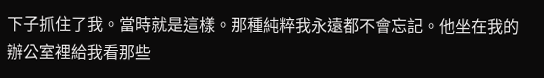下子抓住了我。當時就是這樣。那種純粹我永遠都不會忘記。他坐在我的辦公室裡給我看那些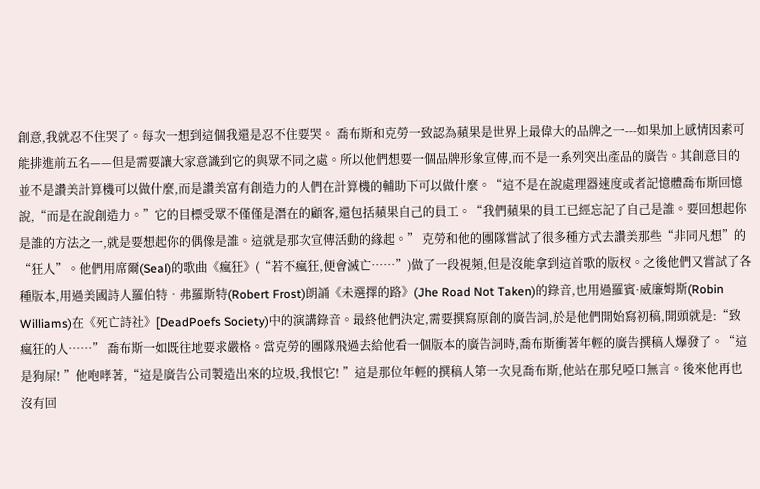創意,我就忍不住哭了。每次一想到這個我還是忍不住要哭。 喬布斯和克勞一致認為蘋果是世界上最偉大的品牌之一---如果加上感情因素可能排進前五名——但是需要讓大家意識到它的與眾不同之處。所以他們想要一個品牌形象宣傳,而不是一系列突出產品的廣告。其創意目的並不是讚美計算機可以做什麼,而是讚美富有創造力的人們在計算機的輔助下可以做什麼。“這不是在說處理器速度或者記憶體喬布斯回憶說,“而是在說創造力。”它的目標受眾不僅僅是潛在的顧客,還包括蘋果自己的員工。“我們蘋果的員工已經忘記了自己是誰。要回想起你是誰的方法之一,就是要想起你的偶像是誰。這就是那次宣傳活動的緣起。” 克勞和他的團隊嘗試了很多種方式去讚美那些“非同凡想”的“狂人”。他們用席爾(Seal)的歌曲《瘋狂》(“若不瘋狂,便會滅亡……”)做了一段視頻,但是沒能拿到這首歌的版杈。之後他們又嘗試了各種版本,用過美國詩人羅伯特•弗羅斯特(Robert Frost)朗誦《未選擇的路》(Jhe Road Not Taken)的錄音,也用過羅賓·威廉姆斯(Robin Williams)在《死亡詩社》[DeadPoefs Society)中的演講錄音。最終他們決定,需要撰寫原創的廣告詞,於是他們開始寫初稿,開頭就是:“致瘋狂的人……” 喬布斯一如既往地要求嚴格。當克勞的團隊飛過去給他看一個版本的廣告詞時,喬布斯衝著年輕的廣告撰稿人爆發了。“這是狗屎! ”他咆哮著,“這是廣告公司製造出來的垃圾,我恨它! ”這是那位年輕的撰稿人第一次見喬布斯,他站在那兒啞口無言。後來他再也沒有回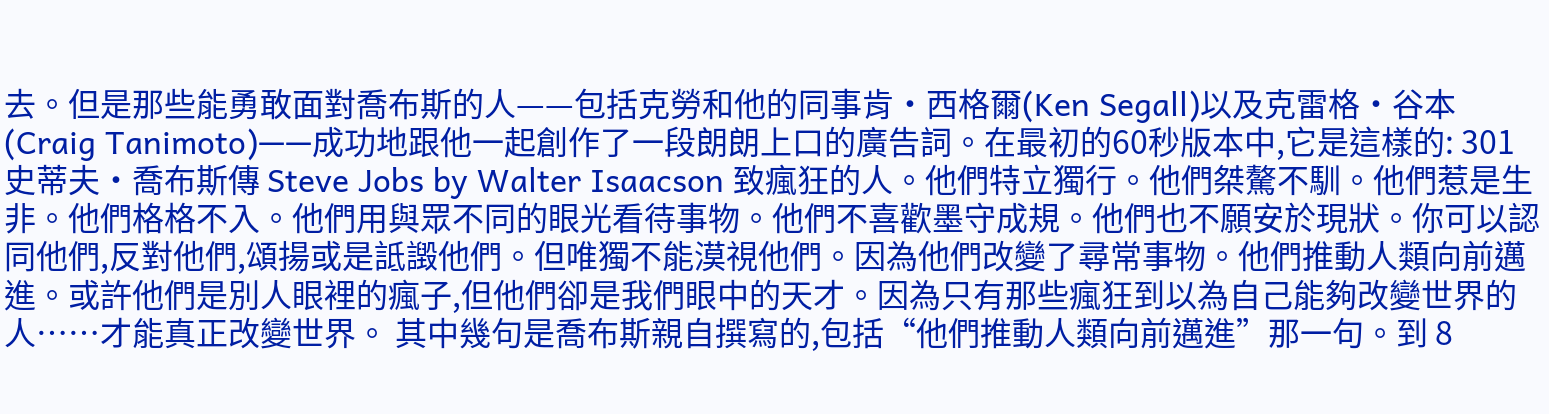去。但是那些能勇敢面對喬布斯的人——包括克勞和他的同事肯•西格爾(Ken Segall)以及克雷格•谷本(Craig Tanimoto)——成功地跟他一起創作了一段朗朗上口的廣告詞。在最初的60秒版本中,它是這樣的: 301
史蒂夫•喬布斯傳 Steve Jobs by Walter Isaacson 致瘋狂的人。他們特立獨行。他們桀驁不馴。他們惹是生非。他們格格不入。他們用與眾不同的眼光看待事物。他們不喜歡墨守成規。他們也不願安於現狀。你可以認同他們,反對他們,頌揚或是詆譭他們。但唯獨不能漠視他們。因為他們改變了尋常事物。他們推動人類向前邁進。或許他們是別人眼裡的瘋子,但他們卻是我們眼中的天才。因為只有那些瘋狂到以為自己能夠改變世界的人……才能真正改變世界。 其中幾句是喬布斯親自撰寫的,包括“他們推動人類向前邁進”那一句。到 8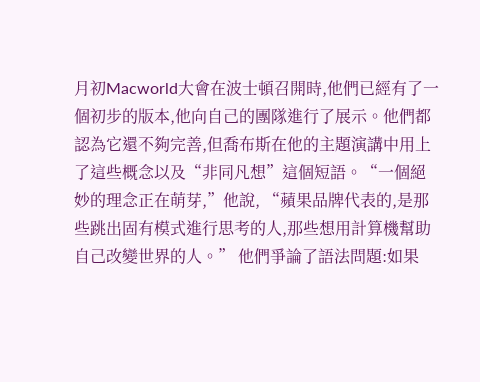月初Macworld大會在波士頓召開時,他們已經有了一個初步的版本,他向自己的團隊進行了展示。他們都認為它還不夠完善,但喬布斯在他的主題演講中用上了這些概念以及“非同凡想”這個短語。“一個絕妙的理念正在萌芽,”他說, “蘋果品牌代表的,是那些跳出固有模式進行思考的人,那些想用計算機幫助自己改變世界的人。” 他們爭論了語法問題:如果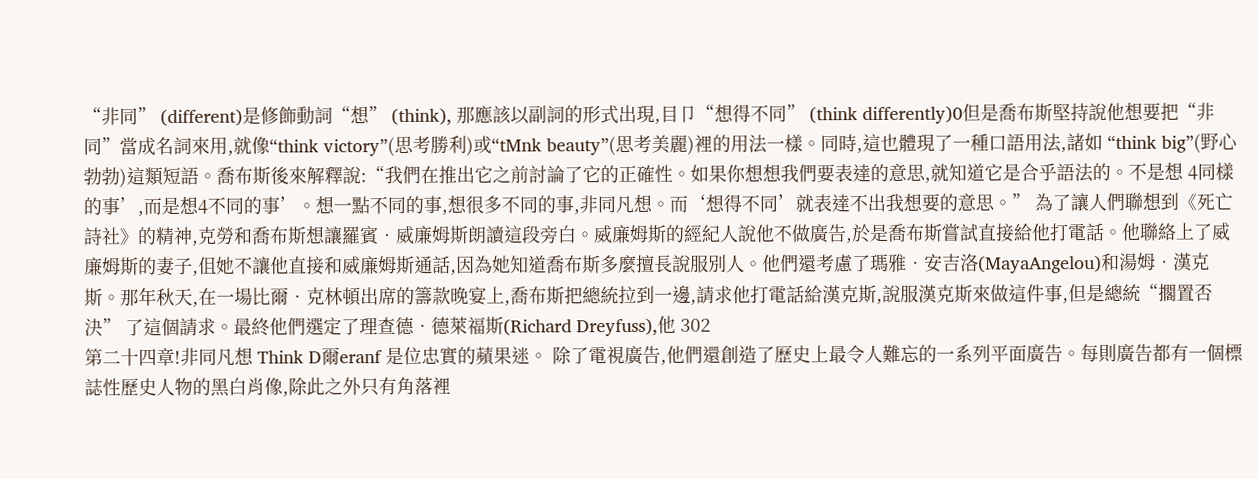“非同” (different)是修飾動詞“想” (think), 那應該以副詞的形式出現,目卩“想得不同” (think differently)0但是喬布斯堅持說他想要把“非同”當成名詞來用,就像“think victory”(思考勝利)或“tMnk beauty”(思考美麗)裡的用法一樣。同時,這也體現了一種口語用法,諸如 “think big”(野心勃勃)這類短語。喬布斯後來解釋說:“我們在推出它之前討論了它的正確性。如果你想想我們要表達的意思,就知道它是合乎語法的。不是想 4同樣的事’,而是想4不同的事’。想一點不同的事,想很多不同的事,非同凡想。而‘想得不同’就表達不出我想要的意思。” 為了讓人們聯想到《死亡詩社》的精神,克勞和喬布斯想讓羅賓•威廉姆斯朗讀這段旁白。威廉姆斯的經紀人說他不做廣告,於是喬布斯嘗試直接給他打電話。他聯絡上了威廉姆斯的妻子,伹她不讓他直接和威廉姆斯通話,因為她知道喬布斯多麼擅長說服別人。他們還考慮了瑪雅•安吉洛(MayaAngelou)和湯姆•漢克斯。那年秋天,在一場比爾•克林頓出席的籌款晚宴上,喬布斯把總統拉到一邊,請求他打電話給漢克斯,說服漢克斯來做這件事,但是總統“擱置否決” 了這個請求。最終他們選定了理查德•德萊福斯(Richard Dreyfuss),他 302
第二十四章!非同凡想 Think D爾eranf 是位忠實的蘋果迷。 除了電視廣告,他們還創造了歷史上最令人難忘的一系列平面廣告。每則廣告都有一個標誌性歷史人物的黑白肖像,除此之外只有角落裡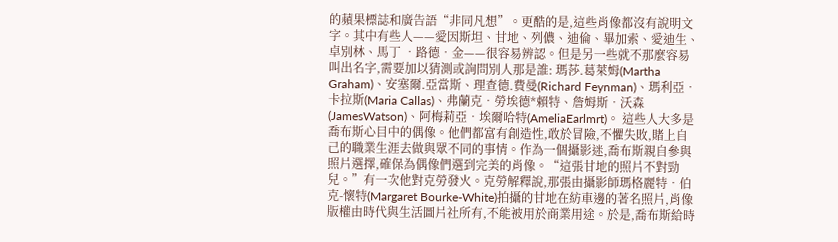的蘋果標誌和廣告語“非同凡想”。更酷的是,這些肖像都沒有說明文字。其中有些人——愛因斯坦、甘地、列儂、迪倫、畢加索、愛迪生、卓別林、馬丁 •路德•金——很容易辨認。但是另一些就不那麼容易叫出名字,需要加以猜測或詢問別人那是誰: 瑪莎.葛萊姆(Martha Graham)、安塞爾.亞當斯、理查德.費曼(Richard Feynman)、瑪利亞•卡拉斯(Maria Callas)、弗蘭克•勞埃德*賴特、詹姆斯•沃森(JamesWatson)、阿梅莉亞•埃爾哈特(AmeliaEarlmrt)。 這些人大多是喬布斯心目中的偶像。他們都富有創造性,敢於冒險,不懼失敗,賭上自己的職業生涯去做與眾不同的事情。作為一個攝影迷,喬布斯親自參與照片選擇,確保為偶像們選到完美的肖像。“這張甘地的照片不對勁兒。”有一次他對克勞發火。克勞解釋說,那張由攝影師瑪格麗特•伯克-懷特(Margaret Bourke-White)拍攝的甘地在紡車邊的著名照片,肖像版權由時代與生活圖片社所有,不能被用於商業用途。於是,喬布斯給時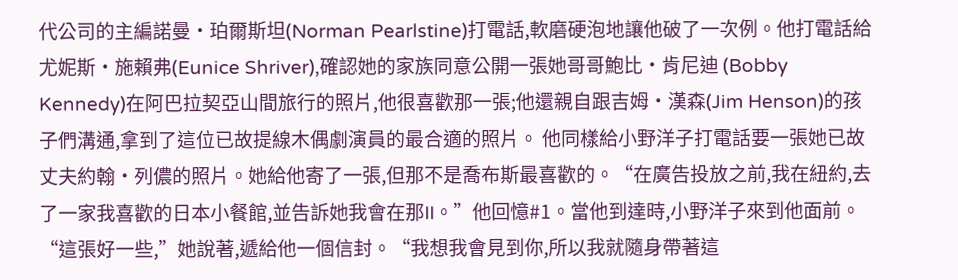代公司的主編諾曼•珀爾斯坦(Norman Pearlstine)打電話,軟磨硬泡地讓他破了一次例。他打電話給尤妮斯•施賴弗(Eunice Shriver),確認她的家族同意公開一張她哥哥鮑比•肯尼迪 (Bobby Kennedy)在阿巴拉契亞山間旅行的照片,他很喜歡那一張;他還親自跟吉姆•漢森(Jim Henson)的孩子們溝通,拿到了這位已故提線木偶劇演員的最合適的照片。 他同樣給小野洋子打電話要一張她已故丈夫約翰•列儂的照片。她給他寄了一張,但那不是喬布斯最喜歡的。“在廣告投放之前,我在紐約,去了一家我喜歡的日本小餐館,並告訴她我會在那II。”他回憶#1。當他到達時,小野洋子來到他面前。“這張好一些,”她說著,遞給他一個信封。“我想我會見到你,所以我就隨身帶著這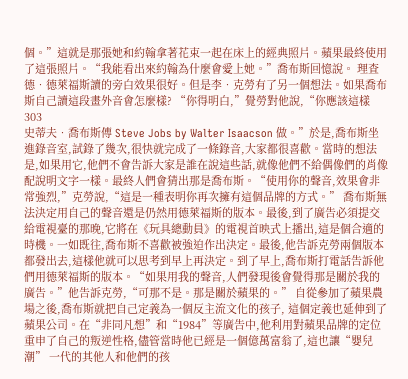個。”這就是那張她和約翰拿著花束一起在床上的經典照片。蘋果最終使用了這張照片。“我能看出來約翰為什麼會愛上她。”喬布斯回憶說。 理査德•德萊福斯讀的旁白效果很好。但是李•克勞有了另一個想法。如果喬布斯自己讀這段畫外音會怎麼樣? “你得明白,”覺勞對他說,“你應該這樣 303
史蒂夫•喬布斯傳 Steve Jobs by Walter Isaacson 做。”於是,喬布斯坐進錄音室,試錄了幾次,很快就完成了一條錄音,大家都很喜歡。當時的想法是,如果用它,他們不會告訴大家是誰在說這些話,就像他們不給偶像們的肖像配說明文字一樣。最終人們會猜出那是喬布斯。“使用你的聲音,效果會非常強烈,”克勞說,“這是一種表明你再次擁有這個品牌的方式。” 喬布斯無法決定用自己的聲音還是仍然用德萊福斯的版本。最後,到了廣告必須提交給電視臺的那晚,它將在《玩具總動員》的電視首映式上播出,這是個合適的時機。一如既往,喬布斯不喜歡被強迫作出決定。最後,他告訴克勞兩個版本都發出去,這樣他就可以思考到早上再決定。到了早上,喬布斯打電話告訴他們用德萊福斯的版本。“如果用我的聲音,人們發現後會覺得那是關於我的廣告。”他告訴克勞,“可那不是。那是關於蘋果的。” 自從參加了蘋果農場之後,喬布斯就把自己定義為一個反主流文化的孩子, 這個定義也延伸到了蘋果公司。在“非同凡想”和“1984”等廣告中,他利用對蘋果品牌的定位重申了自己的叛逆性格,儘管當時他已經是一個億萬富翁了,這也讓“嬰兒潮” 一代的其他人和他們的孩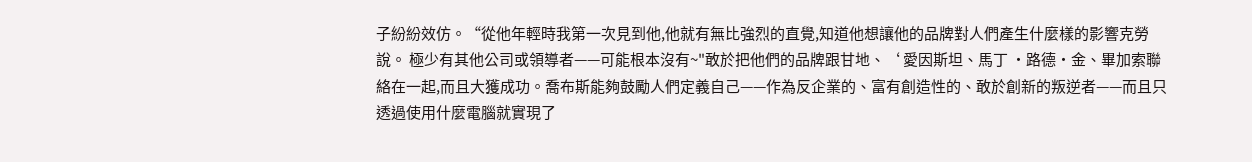子紛紛效仿。“從他年輕時我第一次見到他,他就有無比強烈的直覺,知道他想讓他的品牌對人們產生什麼樣的影響克勞說。 極少有其他公司或領導者——可能根本沒有~"敢於把他們的品牌跟甘地、‘ 愛因斯坦、馬丁 •路德•金、畢加索聯絡在一起,而且大獲成功。喬布斯能夠鼓勵人們定義自己——作為反企業的、富有創造性的、敢於創新的叛逆者——而且只透過使用什麼電腦就實現了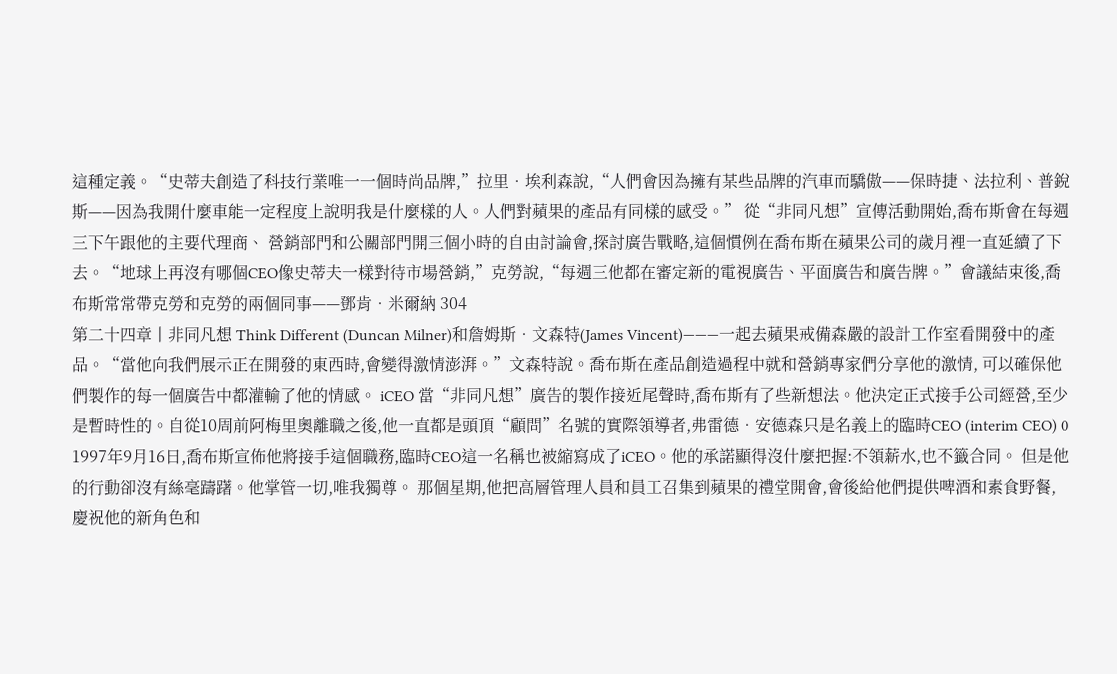這種定義。“史蒂夫創造了科技行業唯一一個時尚品牌,”拉里•埃利森說,“人們會因為擁有某些品牌的汽車而驕傲——保時捷、法拉利、普銳斯——因為我開什麼車能一定程度上說明我是什麼樣的人。人們對蘋果的產品有同樣的感受。” 從“非同凡想”宣傳活動開始,喬布斯會在每週三下午跟他的主要代理商、 營銷部門和公關部門開三個小時的自由討論會,探討廣告戰略,這個慣例在喬布斯在蘋果公司的歲月裡一直延續了下去。“地球上再沒有哪個CEO像史蒂夫一樣對待市場營銷,”克勞說,“每週三他都在審定新的電視廣告、平面廣告和廣告牌。”會議結束後,喬布斯常常帶克勞和克勞的兩個同事——鄧肯•米爾納 304
第二十四章丨非同凡想 Think Different (Duncan Milner)和詹姆斯•文森特(James Vincent)———一起去蘋果戒備森嚴的設計工作室看開發中的產品。“當他向我們展示正在開發的東西時,會變得激情澎湃。”文森特說。喬布斯在產品創造過程中就和營銷專家們分享他的激情, 可以確保他們製作的每一個廣告中都灌輸了他的情感。 iCEO 當“非同凡想”廣告的製作接近尾聲時,喬布斯有了些新想法。他決定正式接手公司經營,至少是暫時性的。自從10周前阿梅里奧離職之後,他一直都是頭頂“顧問”名號的實際領導者,弗雷德•安德森只是名義上的臨時CEO (interim CEO) 0 1997年9月16日,喬布斯宣佈他將接手這個職務,臨時CEO這一名稱也被縮寫成了iCEO。他的承諾顯得沒什麼把握:不領薪水,也不籤合同。 但是他的行動卻沒有絲毫躊躇。他掌管一切,唯我獨尊。 那個星期,他把高層管理人員和員工召集到蘋果的禮堂開會,會後給他們提供啤酒和素食野餐,慶祝他的新角色和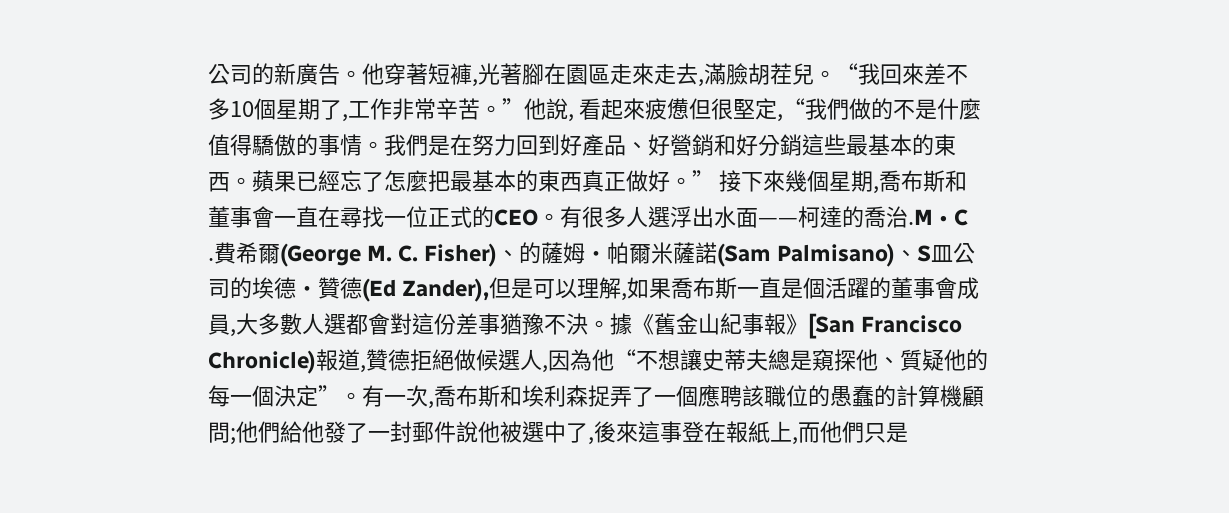公司的新廣告。他穿著短褲,光著腳在園區走來走去,滿臉胡茬兒。“我回來差不多10個星期了,工作非常辛苦。”他說, 看起來疲憊但很堅定,“我們做的不是什麼值得驕傲的事情。我們是在努力回到好產品、好營銷和好分銷這些最基本的東西。蘋果已經忘了怎麼把最基本的東西真正做好。” 接下來幾個星期,喬布斯和董事會一直在尋找一位正式的CEO。有很多人選浮出水面——柯達的喬治.M • C .費希爾(George M. C. Fisher)、的薩姆•帕爾米薩諾(Sam Palmisano)、S皿公司的埃德•贊德(Ed Zander),但是可以理解,如果喬布斯一直是個活躍的董事會成員,大多數人選都會對這份差事猶豫不決。據《舊金山紀事報》[San Francisco Chronicle)報道,贊德拒絕做候選人,因為他“不想讓史蒂夫總是窺探他、質疑他的每一個決定”。有一次,喬布斯和埃利森捉弄了一個應聘該職位的愚蠢的計算機顧問;他們給他發了一封郵件說他被選中了,後來這事登在報紙上,而他們只是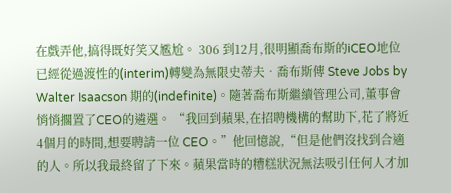在戲弄他,搞得既好笑又尷尬。 306 到12月,很明顯喬布斯的iCEO地位已經從過渡性的(interim)轉變為無限史蒂夫•喬布斯傳 Steve Jobs by Walter Isaacson 期的(indefinite)。隨著喬布斯繼續管理公司,董事會悄悄擱置了CEO的遴選。 “我回到蘋果,在招聘機構的幫助下,花了將近4個月的時間,想要聘請一位 CEO。”他回憶說,“但是他們沒找到合適的人。所以我最終留了下來。蘋果當時的糟糕狀況無法吸引任何人才加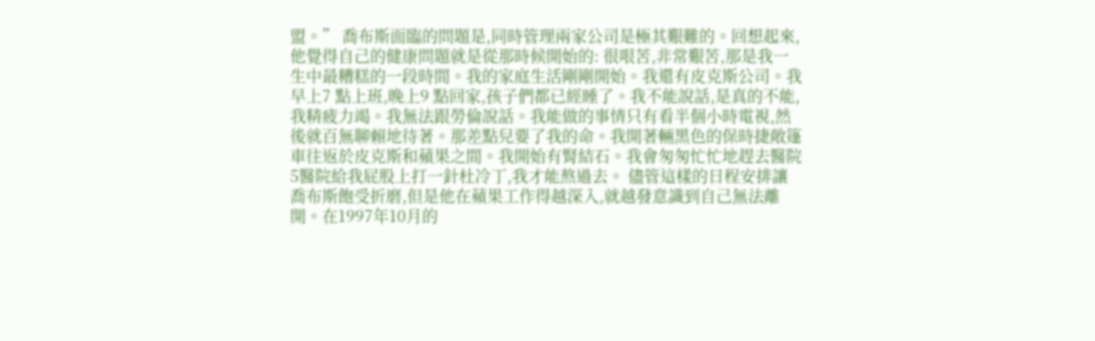盟。” 喬布斯面臨的問題是,同時管理兩家公司是極其艱難的。回想起來,他覺得自己的健康問題就是從那時候開始的: 很哏苦,非常艱苦,那是我一生中最糟糕的一段時間。我的家庭生活剛剛開始。我還有皮克斯公司。我早上7 點上班,晚上9 點回家,孩子們都已經睡了。我不能說話,是真的不能,我精疲力竭。我無法跟勞倫說話。我能做的事情只有看半個小時電視,然後就百無聊賴地待著。那差點兒要了我的命。我開著輛黑色的保時捷敞篷車往返於皮克斯和蘋果之間。我開始有腎結石。我會匆匆忙忙地趕去醫院5醫院給我屁股上打一針杜冷丁,我才能熬過去。 儘管這樣的日程安排讓喬布斯飽受折磨,但是他在蘋果工作得越深入,就越發意識到自己無法離開。在1997年10月的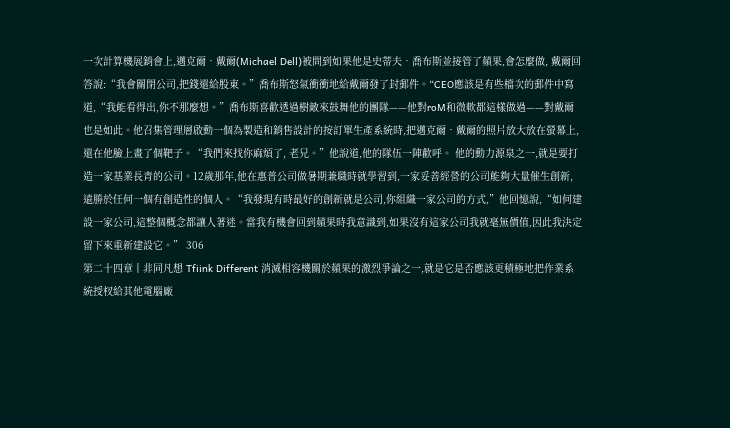一次計算機展銷會上,邁克爾•戴爾(Michael Dell)被問到如果他是史蒂夫•喬布斯並接管了蘋果,會怎麼做, 戴爾回答說:“我會關閉公司,把錢還給股東。”喬布斯怒氣衝衝地給戴爾發了封郵件。“CEO應該是有些檔次的郵件中寫道,“我能看得出,你不那麼想。”喬布斯喜歡透過樹敵來鼓舞他的團隊——他對roM和微軟都這樣做過——對戴爾也是如此。他召集管理層啟動一個為製造和銷售設計的按訂單生產系統時,把邁克爾•戴爾的照片放大放在螢幕上,還在他臉上畫了個靶子。“我們來找你麻煩了, 老兄。”他說道,他的隊伍一陣歡呼。 他的動力源泉之一,就是要打造一家基業長青的公司。12歲那年,他在惠普公司做暑期兼職時就學習到,一家妥善經營的公司能夠大量催生創新,遠勝於任何一個有創造性的個人。“我發現有時最好的創新就是公司,你組織一家公司的方式,”他回憶說,“如何建設一家公司,這整個概念都讓人著迷。當我有機會回到蘋果時我意識到,如果沒有這家公司我就毫無價值,因此我決定留下來重新建設它。” 306
第二十四章丨非同凡想 Tfiink Different 消滅相容機關於蘋果的激烈爭論之一,就是它是否應該更積極地把作業系統授杈給其他電腦廠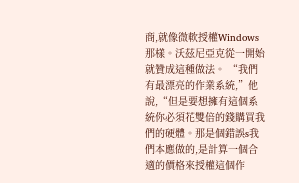商,就像微軟授權Windows那樣。沃茲尼亞克從一開始就贊成這種做法。 “我們有最漂亮的作業系統,”他說,“但是要想擁有這個系統你必須花雙倍的錢購買我們的硬體。那是個錯誤s我們本應做的,是計算一個合適的價格來授權這個作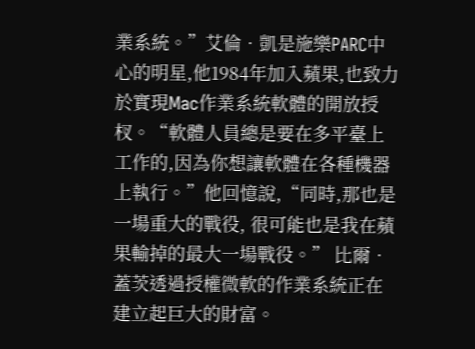業系統。”艾倫•凱是施樂PARC中心的明星,他1984年加入蘋果,也致力於實現Mac作業系統軟體的開放授杈。“軟體人員總是要在多平臺上工作的,因為你想讓軟體在各種機器上執行。”他回憶說,“同時,那也是一場重大的戰役, 很可能也是我在蘋果輸掉的最大一場戰役。” 比爾•蓋茨透過授權微軟的作業系統正在建立起巨大的財富。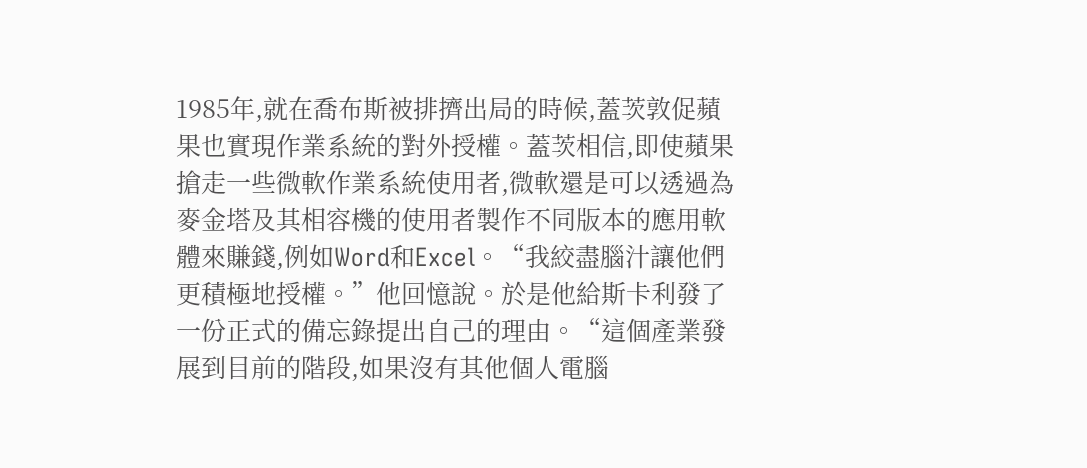1985年,就在喬布斯被排擠出局的時候,蓋茨敦促蘋果也實現作業系統的對外授權。蓋茨相信,即使蘋果搶走一些微軟作業系統使用者,微軟還是可以透過為麥金塔及其相容機的使用者製作不同版本的應用軟體來賺錢,例如Word和Excel。“我絞盡腦汁讓他們更積極地授權。”他回憶說。於是他給斯卡利發了一份正式的備忘錄提出自己的理由。“這個產業發展到目前的階段,如果沒有其他個人電腦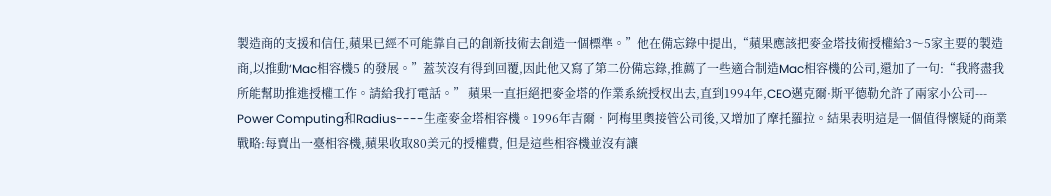製造商的支援和信任,蘋果已經不可能靠自己的創新技術去創造一個標準。”他在備忘錄中提出,“蘋果應該把麥金塔技術授權給3〜5家主要的製造商,以推動‘Mac相容機5 的發展。”蓋茨沒有得到回覆,因此他又寫了第二份備忘錄,推薦了一些適合制造Mac相容機的公司,還加了一句:“我將盡我所能幫助推進授權工作。請給我打電話。” 蘋果一直拒絕把麥金塔的作業系統授杈出去,直到1994年,CEO邁克爾·斯平德勒允許了兩家小公司--- Power Computing和Radius----生產麥金塔相容機。1996年吉爾•阿梅里奧接管公司後,又增加了摩托羅拉。結果表明這是一個值得懷疑的商業戰略:每賣出一臺相容機,蘋果收取80美元的授權費, 但是這些相容機並沒有讓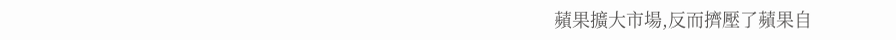蘋果擴大市場,反而擠壓了蘋果自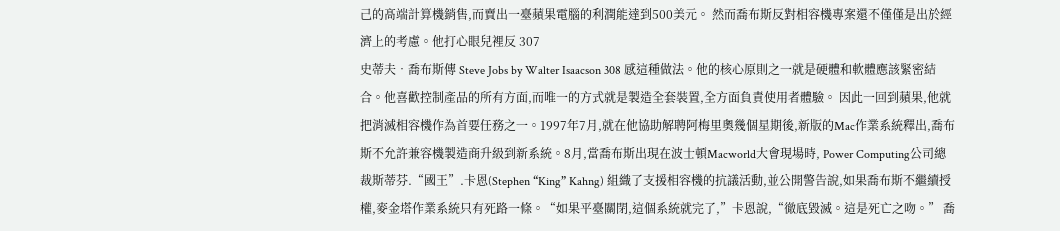己的髙端計算機銷售,而賣出一臺蘋果電腦的利潤能達到500美元。 然而喬布斯反對相容機專案還不僅僅是出於經濟上的考慮。他打心眼兒裡反 307
史蒂夫•喬布斯傳 Steve Jobs by Walter Isaacson 308 感這種做法。他的核心原則之一就是硬體和軟體應該緊密結合。他喜歡控制產品的所有方面,而唯一的方式就是製造全套裝置,全方面負責使用者體驗。 因此一回到蘋果,他就把消滅相容機作為首要任務之一。1997年7月,就在他協助解聘阿梅里奧幾個星期後,新版的Mac作業系統釋出,喬布斯不允許兼容機製造商升級到新系統。8月,當喬布斯出現在波士頓Macworld大會現場時, Power Computing公司總裁斯蒂芬.“國王”.卡恩(Stephen “King” Kahng) 組織了支援相容機的抗議活動,並公開警告說,如果喬布斯不繼續授權,麥金塔作業系統只有死路一條。“如果平臺關閉,這個系統就完了,”卡恩說,“徹底毀滅。這是死亡之吻。” 喬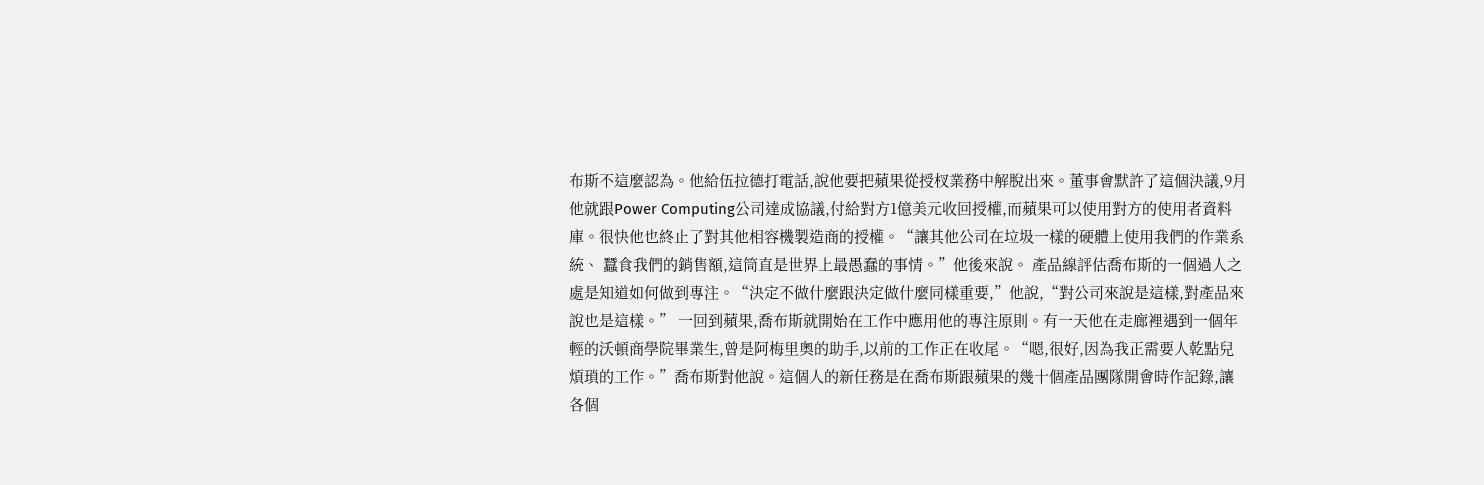布斯不這麼認為。他給伍拉德打電話,說他要把蘋果從授杈業務中解脫出來。董事會默許了這個決議,9月他就跟Power Computing公司達成協議,付給對方1億美元收回授權,而蘋果可以使用對方的使用者資料庫。很快他也終止了對其他相容機製造商的授權。“讓其他公司在垃圾一樣的硬體上使用我們的作業系統、 蠶食我們的銷售額,這筒直是世界上最愚蠢的事情。”他後來說。 產品線評估喬布斯的一個過人之處是知道如何做到專注。“決定不做什麼跟決定做什麼同樣重要,”他說,“對公司來說是這樣,對產品來說也是這樣。” 一回到蘋果,喬布斯就開始在工作中應用他的專注原則。有一天他在走廊裡遇到一個年輕的沃頓商學院畢業生,曾是阿梅里奧的助手,以前的工作正在收尾。“嗯,很好,因為我正需要人乾點兒煩瑣的工作。”喬布斯對他說。這個人的新任務是在喬布斯跟蘋果的幾十個產品團隊開會時作記錄,讓各個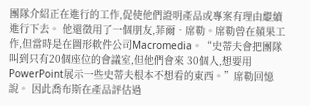團隊介紹正在進行的工作,促使他們證明產品或專案有理由繼續進行下去。 他還徵用了一個朋友,菲爾•席勒。席勒曾在蘋果工作,但當時是在圖形軟件公司Macromedia。“史蒂夫會把團隊叫到只有20個座位的會議室,但他們會來 30個人,想要用PowerPoint展示一些史蒂夫根本不想看的東西。”席勒回憶說。 因此喬布斯在產品評估過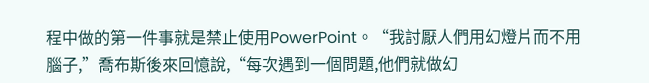程中做的第一件事就是禁止使用PowerPoint。“我討厭人們用幻燈片而不用腦子,”喬布斯後來回憶說,“每次遇到一個問題,他們就做幻